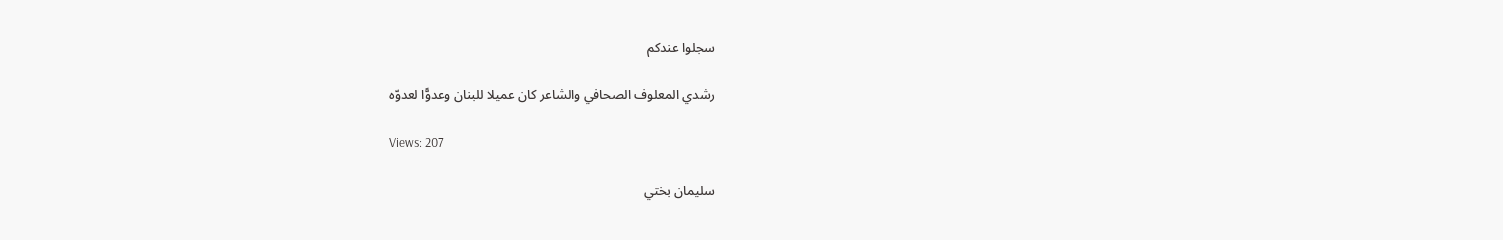سجلوا عندكم

رشدي المعلوف الصحافي والشاعر كان عميلا للبنان وعدوًّا لعدوّه

Views: 207

سليمان بختي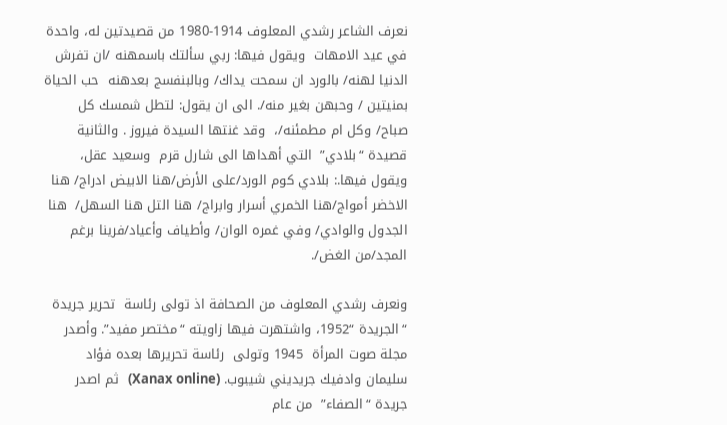نعرف الشاعر رشدي المعلوف 1914-1980 من قصيدتين له، واحدة في عيد الامهات  ويقول فيها: ربي سألتك باسمهنه /ان تفرش الدنيا لهنه/ بالورد ان سمحت يداك/ وبالبنفسج بعدهنه  حب الحياة بمنيتين / وحبهن بغير منه/. الى ان يقول: لتطل شمسك كل صباح/ وكل ام مطمئنه/،  وقد غنتها السيدة فيروز . والثانية قصيدة “بلادي”  التي أهداها الى شارل قرم  وسعيد عقل، ويقول فيها.: بلادي كوم الورد/على الأرض/هنا الابيض ادراج/ هنا الاخضر أمواج/هنا الخمري أسرار وابراج/ هنا التل هنا السهل/  هنا الجدول والوادي/ وفي غمره الوان/ وأطياف وأعياد/فرينا برغم المجد/من الغض/.

ونعرف رشدي المعلوف من الصحافة اذ تولى رئاسة  تحرير جريدة “الجريدة “1952، واشتهرت فيها زاويته “مختصر مفيد”. وأصدر مجلة صوت المرأة  1945 وتولى  رئاسة تحريرها بعده فؤاد سليمان وادفيك جريديني شيبوب. (Xanax online)   ثم اصدر جريدة “الصفاء”  من عام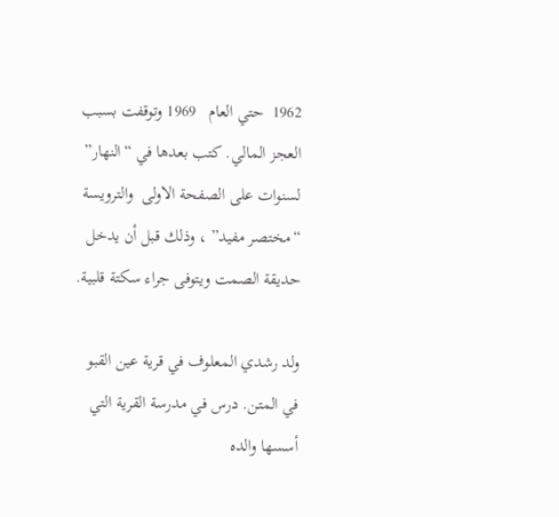1962  حتي العام   1969 وتوقفت بسبب العجز المالي. كتب بعدها في “النهار”  لسنوات على الصفحة الاولى  والترويسة  “مختصر مفيد” ، وذلك قبل أن يدخل حديقة الصمت ويتوفى جراء سكتة قلبية.

ولد رشدي المعلوف في قرية عين القبو في المتن. درس في مدرسة القرية التي أسسها والده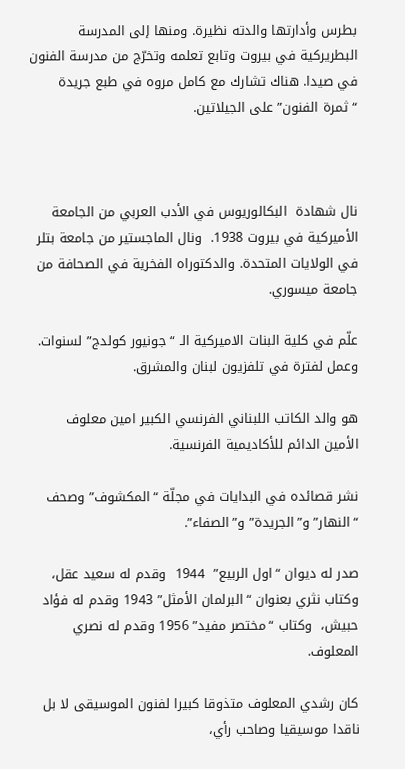بطرس وأدارتها والدته نظيرة. ومنها إلى المدرسة البطريركية في بيروت وتابع تعلمه وتخرّج من مدرسة الفنون في صيدا. هناك تشارك مع كامل مروه في طبع جريدة “ثمرة الفنون” على الجيلاتين.



نال شهادة  البكالوريوس في الأدب العربي من الجامعة الأميركية في بيروت 1938.  ونال الماجستير من جامعة بتلر في الولايات المتحدة. والدكتوراه الفخرية في الصحافة من جامعة ميسوري.

علّم في كلية البنات الاميركية الـ “جونيور كولدج” لسنوات. وعمل لفترة في تلفزيون لبنان والمشرق.

هو والد الكاتب اللبناني الفرنسي الكبير امين معلوف الأمين الدائم للأكاديمية الفرنسية.

نشر قصائده في البدايات في مجلّة “المكشوف” وصحف “النهار” و”الجريدة” و”الصفاء”.

صدر له ديوان “اول الربيع”  1944  وقدم له سعيد عقل، وكتاب نثري بعنوان “البرلمان الأمثل” 1943 وقدم له فؤاد حبيش،  وكتاب “مختصر مفيد” 1956 وقدم له نصري المعلوف.

كان رشدي المعلوف متذوقا كبيرا لفنون الموسيقى لا بل ناقدا موسيقيا وصاحب رأي،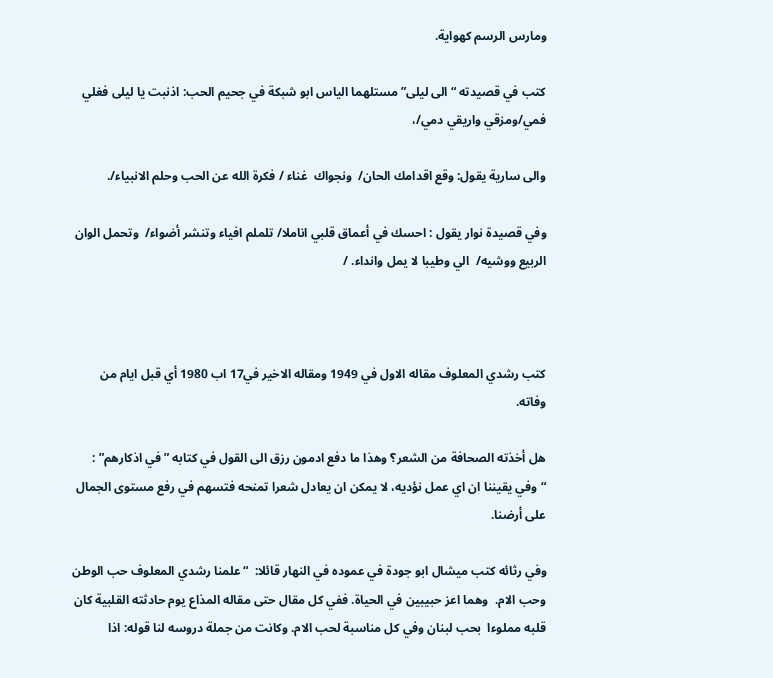ومارس الرسم كهواية.

كتب في قصيدته “الى ليلى” مستلهما الياس ابو شبكة في جحيم الحب: اذنبت يا ليلى فغلي  فمي/ومزقي واريقي دمي/،

والى سارية يقول: وقع اقدامك الحان/  ونجواك  غناء / فكرة الله عن الحب وحلم الانبياء/.

وفي قصيدة نوار يقول : احسك في أعماق قلبي اناملا/ تلملم افياء وتنشر أضواء/  وتحمل الوان الربيع ووشيه/  الي وطيبا لا يمل وانداء. /



كتب رشدي المعلوف مقاله الاول في 1949 ومقاله الاخير في17 اب 1980 أي قبل ايام من وفاته.

هل أخذته الصحافة من الشعر؟ وهذا ما دفع ادمون رزق الى القول في كتابه ” في اذكارهم” :  “وفي يقيننا ان اي عمل نؤديه، لا يمكن ان يعادل شعرا تمنحه فتسهم في رفع مستوى الجمال على أرضنا.

وفي رثائه كتب ميشال ابو جودة في عموده في النهار قائلا:  “علمنا رشدي المعلوف حب الوطن وحب الام.  وهما اعز حبيبين في الحياة. ففي كل مقال حتى مقاله المذاع يوم حادثته القلبية كان قلبه مملوءا  بحب لبنان وفي كل مناسبة لحب الام. وكانت من جملة دروسه لنا قوله: اذا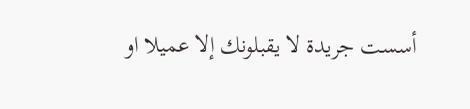أسست جريدة لا يقبلونك إلا عميلا او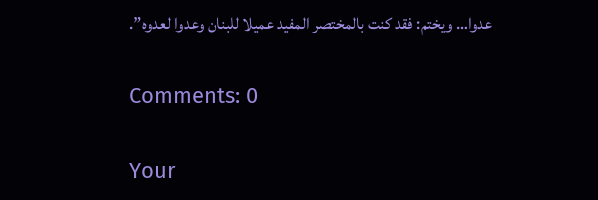عدوا… ويختم: فقد كنت بالمختصر المفيد عميلا للبنان وعدوا لعدوه”.

Comments: 0

Your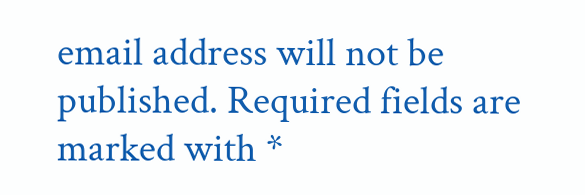email address will not be published. Required fields are marked with *